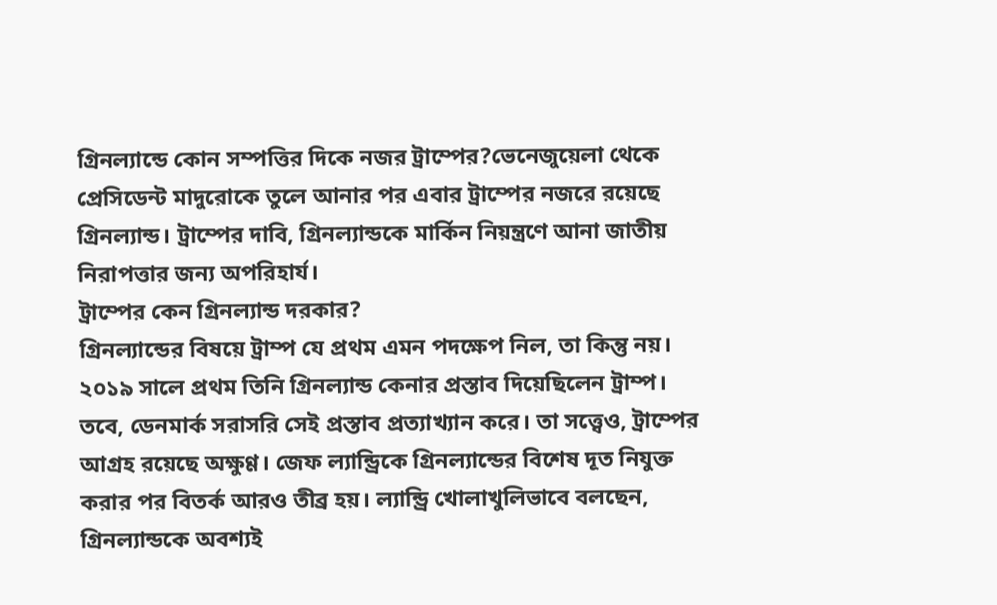গ্রিনল্যান্ডে কোন সম্পত্তির দিকে নজর ট্রাম্পের?ভেনেজুয়েলা থেকে প্রেসিডেন্ট মাদুরোকে তুলে আনার পর এবার ট্রাম্পের নজরে রয়েছে গ্রিনল্যান্ড। ট্রাম্পের দাবি, গ্রিনল্যান্ডকে মার্কিন নিয়ন্ত্রণে আনা জাতীয় নিরাপত্তার জন্য অপরিহার্য।
ট্রাম্পের কেন গ্রিনল্যান্ড দরকার?
গ্রিনল্যান্ডের বিষয়ে ট্রাম্প যে প্রথম এমন পদক্ষেপ নিল, তা কিন্তু নয়। ২০১৯ সালে প্রথম তিনি গ্রিনল্যান্ড কেনার প্রস্তাব দিয়েছিলেন ট্রাম্প। তবে, ডেনমার্ক সরাসরি সেই প্রস্তাব প্রত্যাখ্যান করে। তা সত্ত্বেও, ট্রাম্পের আগ্রহ রয়েছে অক্ষুণ্ণ। জেফ ল্যান্ড্রিকে গ্রিনল্যান্ডের বিশেষ দূত নিযুক্ত করার পর বিতর্ক আরও তীব্র হয়। ল্যান্ড্রি খোলাখুলিভাবে বলছেন, গ্রিনল্যান্ডকে অবশ্যই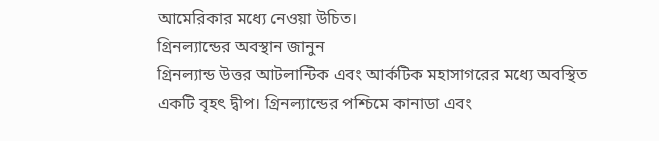আমেরিকার মধ্যে নেওয়া উচিত।
গ্রিনল্যান্ডের অবস্থান জানুন
গ্রিনল্যান্ড উত্তর আটলান্টিক এবং আর্কটিক মহাসাগরের মধ্যে অবস্থিত একটি বৃহৎ দ্বীপ। গ্রিনল্যান্ডের পশ্চিমে কানাডা এবং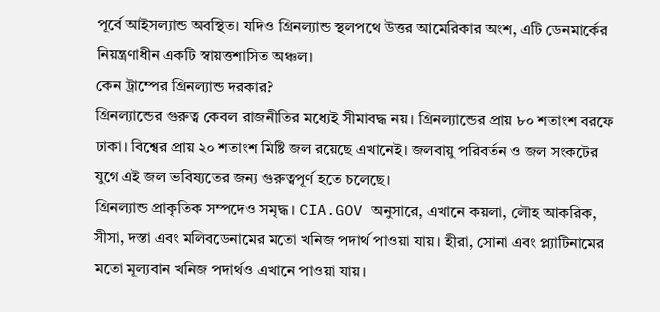পূর্বে আইসল্যান্ড অবস্থিত। যদিও গ্রিনল্যান্ড স্থলপথে উত্তর আমেরিকার অংশ, এটি ডেনমার্কের নিয়ন্ত্রণাধীন একটি স্বায়ত্তশাসিত অঞ্চল।
কেন ট্রাম্পের গ্রিনল্যান্ড দরকার?
গ্রিনল্যান্ডের গুরুত্ব কেবল রাজনীতির মধ্যেই সীমাবদ্ধ নয়। গ্রিনল্যান্ডের প্রায় ৮০ শতাংশ বরফে ঢাকা। বিশ্বের প্রায় ২০ শতাংশ মিষ্টি জল রয়েছে এখানেই। জলবায়ু পরিবর্তন ও জল সংকটের যুগে এই জল ভবিষ্যতের জন্য গুরুত্বপূর্ণ হতে চলেছে।
গ্রিনল্যান্ড প্রাকৃতিক সম্পদেও সমৃদ্ধ। CIA.GOV অনুসারে, এখানে কয়লা, লৌহ আকরিক, সীসা, দস্তা এবং মলিবডেনামের মতো খনিজ পদার্থ পাওয়া যায়। হীরা, সোনা এবং প্ল্যাটিনামের মতো মূল্যবান খনিজ পদার্থও এখানে পাওয়া যায়।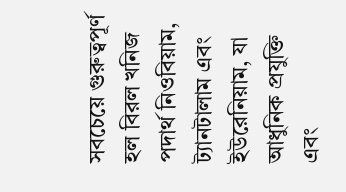সবচেয়ে গুরুত্বপূর্ণ হল বিরল খনিজ পদার্থ নিওবিয়াম, ট্যানটালাম এবং ইউরেনিয়াম, যা আধুনিক প্রযুক্তি এবং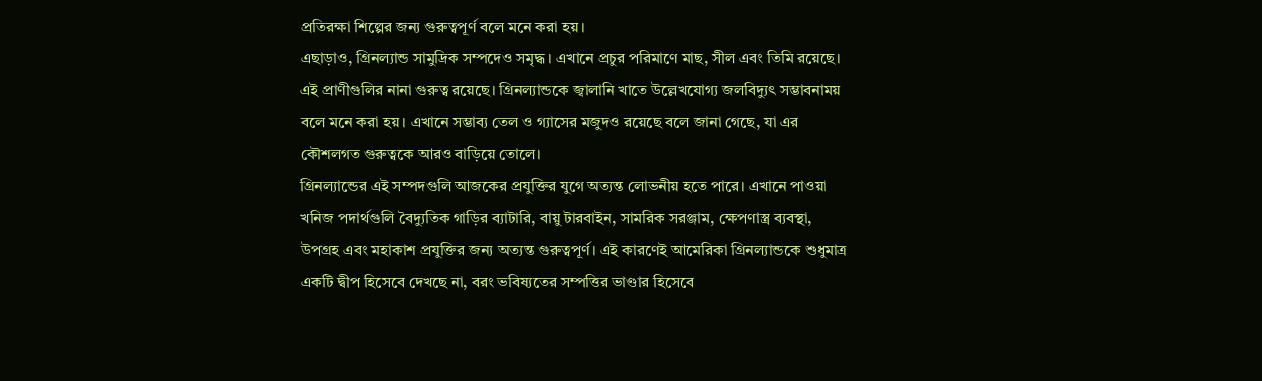প্রতিরক্ষা শিল্পের জন্য গুরুত্বপূর্ণ বলে মনে করা হয়।
এছাড়াও, গ্রিনল্যান্ড সামুদ্রিক সম্পদেও সমৃদ্ধ। এখানে প্রচুর পরিমাণে মাছ, সীল এবং তিমি রয়েছে। এই প্রাণীগুলির নানা গুরুত্ব রয়েছে। গ্রিনল্যান্ডকে জ্বালানি খাতে উল্লেখযোগ্য জলবিদ্যুৎ সম্ভাবনাময় বলে মনে করা হয়। এখানে সম্ভাব্য তেল ও গ্যাসের মজুদও রয়েছে বলে জানা গেছে, যা এর কৌশলগত গুরুত্বকে আরও বাড়িয়ে তোলে।
গ্রিনল্যান্ডের এই সম্পদগুলি আজকের প্রযুক্তির যুগে অত্যন্ত লোভনীয় হতে পারে। এখানে পাওয়া খনিজ পদার্থগুলি বৈদ্যুতিক গাড়ির ব্যাটারি, বায়ু টারবাইন, সামরিক সরঞ্জাম, ক্ষেপণাস্ত্র ব্যবস্থা, উপগ্রহ এবং মহাকাশ প্রযুক্তির জন্য অত্যন্ত গুরুত্বপূর্ণ। এই কারণেই আমেরিকা গ্রিনল্যান্ডকে শুধুমাত্র একটি দ্বীপ হিসেবে দেখছে না, বরং ভবিষ্যতের সম্পত্তির ভাণ্ডার হিসেবে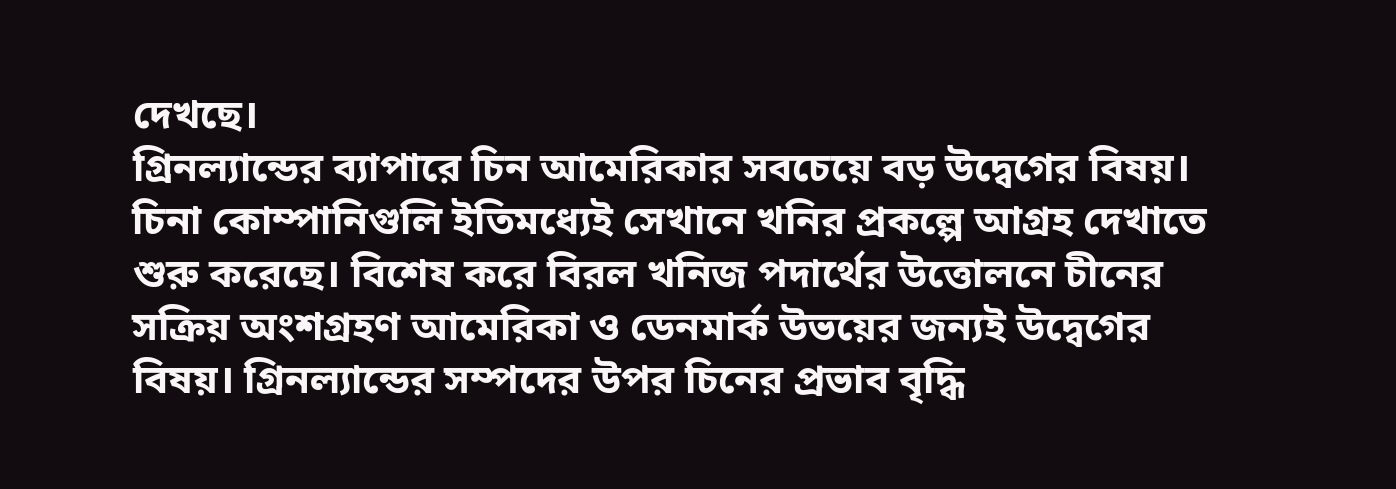দেখছে।
গ্রিনল্যান্ডের ব্যাপারে চিন আমেরিকার সবচেয়ে বড় উদ্বেগের বিষয়। চিনা কোম্পানিগুলি ইতিমধ্যেই সেখানে খনির প্রকল্পে আগ্রহ দেখাতে শুরু করেছে। বিশেষ করে বিরল খনিজ পদার্থের উত্তোলনে চীনের সক্রিয় অংশগ্রহণ আমেরিকা ও ডেনমার্ক উভয়ের জন্যই উদ্বেগের বিষয়। গ্রিনল্যান্ডের সম্পদের উপর চিনের প্রভাব বৃদ্ধি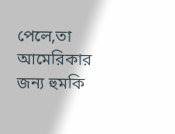পেলে,তা আমেরিকার জন্য হুমকি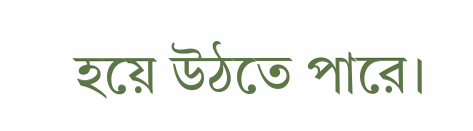হয়ে উঠতে পারে।